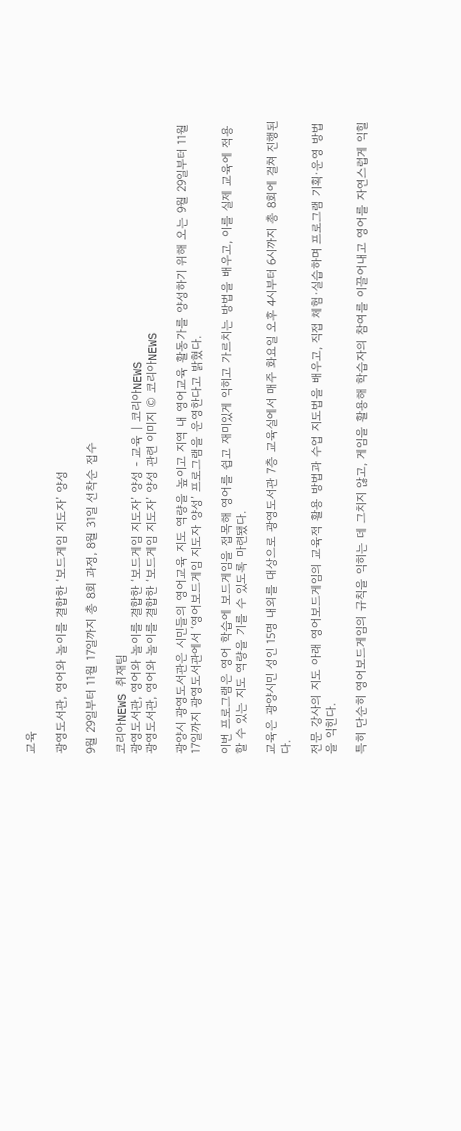교육

광영도서관, 영어와 놀이를 결합한 ‘보드게임 지도자’ 양성

9월 29일부터 11월 17일까지 총 8회 과정, 8월 31일 선착순 접수

코리아NEWS 취재팀
광영도서관, 영어와 놀이를 결합한 ‘보드게임 지도자’ 양성 - 교육 | 코리아NEWS
광영도서관, 영어와 놀이를 결합한 ‘보드게임 지도자’ 양성 관련 이미지 © 코리아NEWS

광양시 광영도서관은 시민들의 영어교육 지도 역량을 높이고 지역 내 영어교육 활동가를 양성하기 위해 오는 9월 29일부터 11월 17일까지 광영도서관에서 ‘영어보드게임 지도자 양성’ 프로그램을 운영한다고 밝혔다.

이번 프로그램은 영어 학습에 보드게임을 접목해 영어를 쉽고 재미있게 익히고 가르치는 방법을 배우고, 이를 실제 교육에 적용할 수 있는 지도 역량을 기를 수 있도록 마련됐다.

교육은 광양시민 성인 15명 내외를 대상으로 광영도서관 7층 교육실에서 매주 화요일 오후 4시부터 6시까지 총 8회에 걸쳐 진행된다.

전문 강사의 지도 아래 영어보드게임의 교육적 활용 방법과 수업 지도법을 배우고, 직접 체험·실습하며 프로그램 기획·운영 방법을 익힌다.

특히 단순히 영어보드게임의 규칙을 익히는 데 그치지 않고, 게임을 활용해 학습자의 참여를 이끌어내고 영어를 자연스럽게 익힐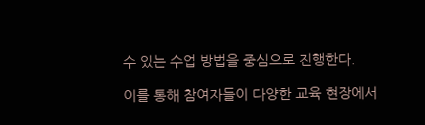수 있는 수업 방법을 중심으로 진행한다.

이를 통해 참여자들이 다양한 교육 현장에서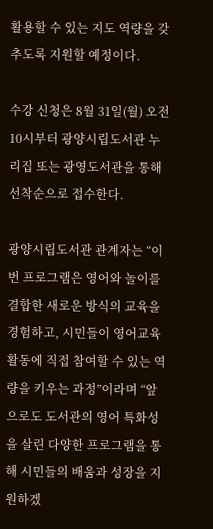활용할 수 있는 지도 역량을 갖추도록 지원할 예정이다.

수강 신청은 8월 31일(월) 오전 10시부터 광양시립도서관 누리집 또는 광영도서관을 통해 선착순으로 접수한다.

광양시립도서관 관계자는 “이번 프로그램은 영어와 놀이를 결합한 새로운 방식의 교육을 경험하고, 시민들이 영어교육 활동에 직접 참여할 수 있는 역량을 키우는 과정”이라며 “앞으로도 도서관의 영어 특화성을 살린 다양한 프로그램을 통해 시민들의 배움과 성장을 지원하겠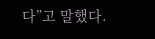다”고 말했다.